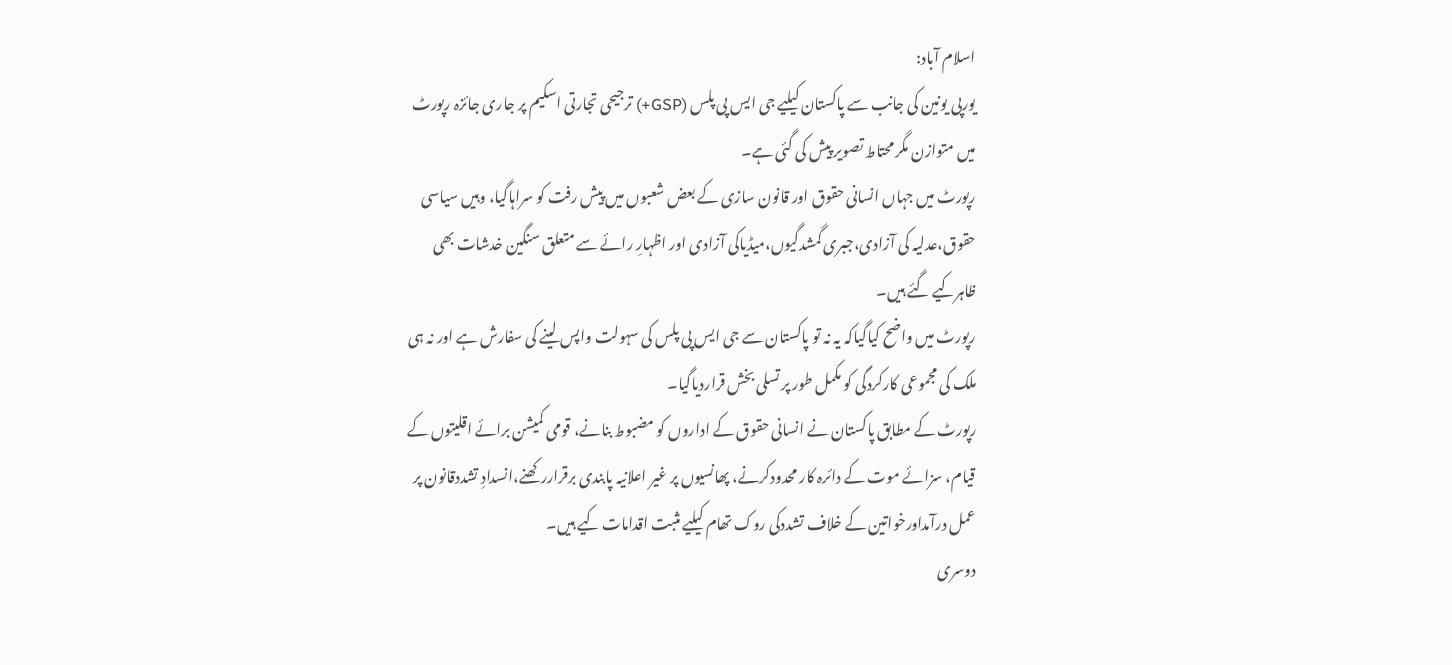اسلام آباد:
یورپی یونین کی جانب سے پاکستان کیلیے جی ایس پی پلس (GSP+) ترجیحی تجارتی اسکیم پر جاری جائزہ رپورٹ میں متوازن مگر محتاط تصویر پیش کی گئی ہے۔
رپورٹ میں جہاں انسانی حقوق اور قانون سازی کے بعض شعبوں میں پیش رفت کو سراہاگیا، وہیں سیاسی حقوق،عدلیہ کی آزادی،جبری گمشدگیوں،میڈیاکی آزادی اور اظہارِ رائے سے متعلق سنگین خدشات بھی ظاہرکیے گئے ہیں۔
رپورٹ میں واضح کیاگیاکہ یہ نہ تو پاکستان سے جی ایس پی پلس کی سہولت واپس لینے کی سفارش ہے اور نہ ہی ملک کی مجموعی کارکردگی کو مکمل طور پر تسلی بخش قراردیاگیا۔
رپورٹ کے مطابق پاکستان نے انسانی حقوق کے اداروں کو مضبوط بنانے، قومی کمیشن برائے اقلیتوں کے قیام، سزائے موت کے دائرہ کار محدودکرنے، پھانسیوں پر غیر اعلانیہ پابندی برقراررکھنے،انسدادِ تشددقانون پر عمل درآمداورخواتین کے خلاف تشددکی روک تھام کیلیے مثبت اقدامات کیے ہیں۔
دوسری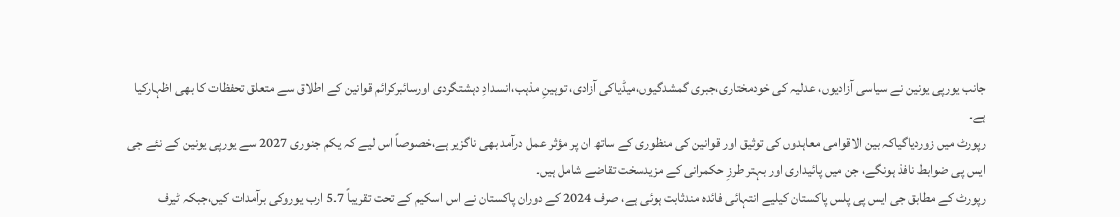جانب یورپی یونین نے سیاسی آزادیوں، عدلیہ کی خودمختاری،جبری گمشدگیوں،میڈیاکی آزادی، توہینِ مذہب،انسدادِ دہشتگردی اورسائبرکرائم قوانین کے اطلاق سے متعلق تحفظات کا بھی اظہارکیا ہے۔
رپورٹ میں زوردیاگیاکہ بین الاقوامی معاہدوں کی توثیق اور قوانین کی منظوری کے ساتھ ان پر مؤثر عمل درآمد بھی ناگزیر ہے،خصوصاً اس لیے کہ یکم جنوری 2027 سے یورپی یونین کے نئے جی ایس پی ضوابط نافذ ہونگے، جن میں پائیداری اور بہتر طرزِ حکمرانی کے مزیدسخت تقاضے شامل ہیں۔
رپورٹ کے مطابق جی ایس پی پلس پاکستان کیلیے انتہائی فائدہ مندثابت ہوئی ہے، صرف 2024 کے دوران پاکستان نے اس اسکیم کے تحت تقریباً 7۔5 ارب یوروکی برآمدات کیں،جبکہ ٹیرف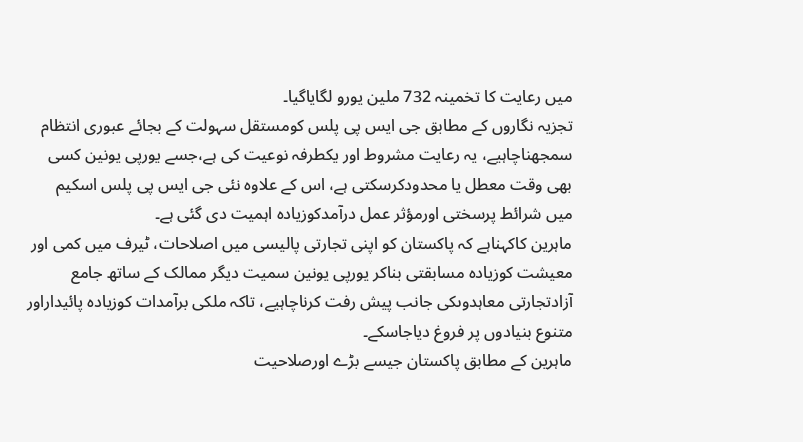میں رعایت کا تخمینہ 732 ملین یورو لگایاگیا۔
تجزیہ نگاروں کے مطابق جی ایس پی پلس کومستقل سہولت کے بجائے عبوری انتظام سمجھناچاہیے، یہ رعایت مشروط اور یکطرفہ نوعیت کی ہے،جسے یورپی یونین کسی بھی وقت معطل یا محدودکرسکتی ہے، اس کے علاوہ نئی جی ایس پی پلس اسکیم میں شرائط پرسختی اورمؤثر عمل درآمدکوزیادہ اہمیت دی گئی ہے۔
ماہرین کاکہناہے کہ پاکستان کو اپنی تجارتی پالیسی میں اصلاحات، ٹیرف میں کمی اور معیشت کوزیادہ مسابقتی بناکر یورپی یونین سمیت دیگر ممالک کے ساتھ جامع آزادتجارتی معاہدوںکی جانب پیش رفت کرناچاہیے، تاکہ ملکی برآمدات کوزیادہ پائیداراور متنوع بنیادوں پر فروغ دیاجاسکے۔
ماہرین کے مطابق پاکستان جیسے بڑے اورصلاحیت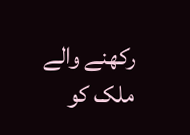رکھنے والے ملک کو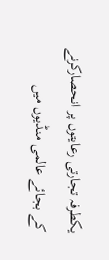یکطرفہ تجارتی رعایتوں پر انحصارکرنے کے بجائے عالمی منڈیوں میں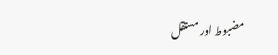مضبوط اور مستقل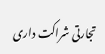تجارتی شراکت داری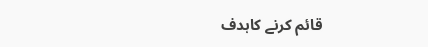قائم کرنے کاہدف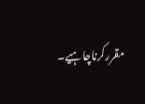مقررکرناچاہیے۔